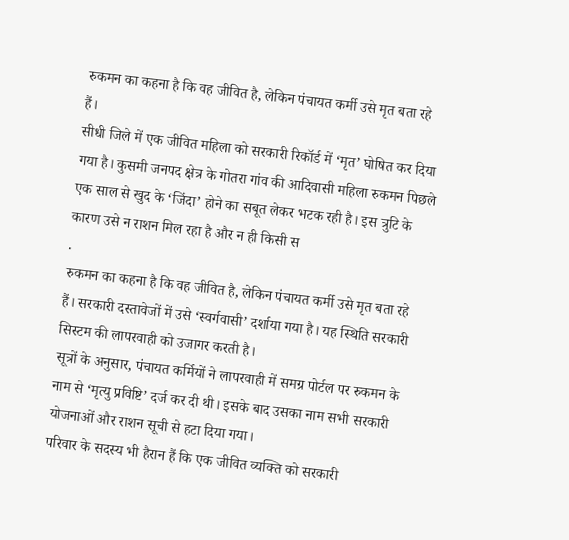रुकमन का कहना है कि वह जीवित है, लेकिन पंचायत कर्मी उसे मृत बता रहे हैं।
सीधी जिले में एक जीवित महिला को सरकारी रिकॉर्ड में ‘मृत’ घोषित कर दिया गया है। कुसमी जनपद क्षेत्र के गोतरा गांव की आदिवासी महिला रुकमन पिछले एक साल से खुद के ‘जिंदा’ होने का सबूत लेकर भटक रही है। इस त्रुटि के कारण उसे न राशन मिल रहा है और न ही किसी स
.
रुकमन का कहना है कि वह जीवित है, लेकिन पंचायत कर्मी उसे मृत बता रहे हैं। सरकारी दस्तावेजों में उसे ‘स्वर्गवासी’ दर्शाया गया है। यह स्थिति सरकारी सिस्टम की लापरवाही को उजागर करती है।
सूत्रों के अनुसार, पंचायत कर्मियों ने लापरवाही में समग्र पोर्टल पर रुकमन के नाम से ‘मृत्यु प्रविष्टि’ दर्ज कर दी थी। इसके बाद उसका नाम सभी सरकारी योजनाओं और राशन सूची से हटा दिया गया।
परिवार के सदस्य भी हैरान हैं कि एक जीवित व्यक्ति को सरकारी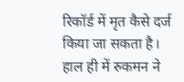रिकॉर्ड में मृत कैसे दर्ज किया जा सकता है।
हाल ही में रुकमन ने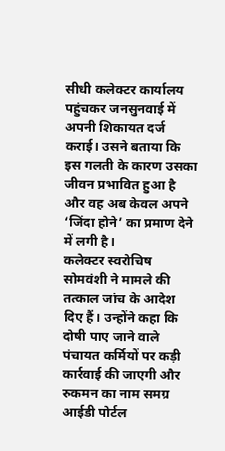सीधी कलेक्टर कार्यालय पहुंचकर जनसुनवाई में अपनी शिकायत दर्ज कराई। उसने बताया कि इस गलती के कारण उसका जीवन प्रभावित हुआ है और वह अब केवल अपने ‘जिंदा होने’ का प्रमाण देने में लगी है।
कलेक्टर स्वरोचिष सोमवंशी ने मामले की तत्काल जांच के आदेश दिए हैं। उन्होंने कहा कि दोषी पाए जाने वाले पंचायत कर्मियों पर कड़ी कार्रवाई की जाएगी और रुकमन का नाम समग्र आईडी पोर्टल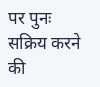पर पुनः सक्रिय करने की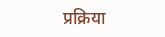प्रक्रिया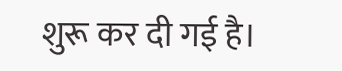शुरू कर दी गई है।